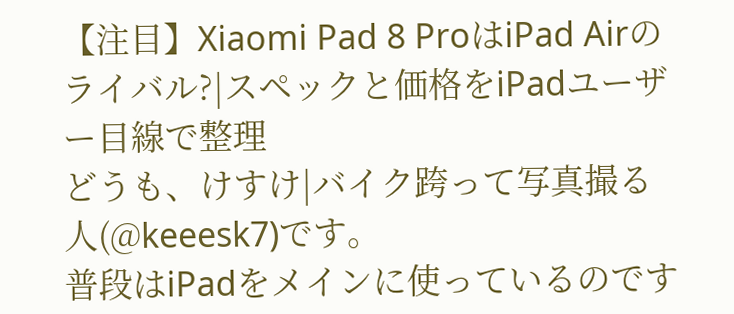【注目】Xiaomi Pad 8 ProはiPad Airのライバル?|スペックと価格をiPadユーザー目線で整理
どうも、けすけ|バイク跨って写真撮る人(@keeesk7)です。
普段はiPadをメインに使っているのです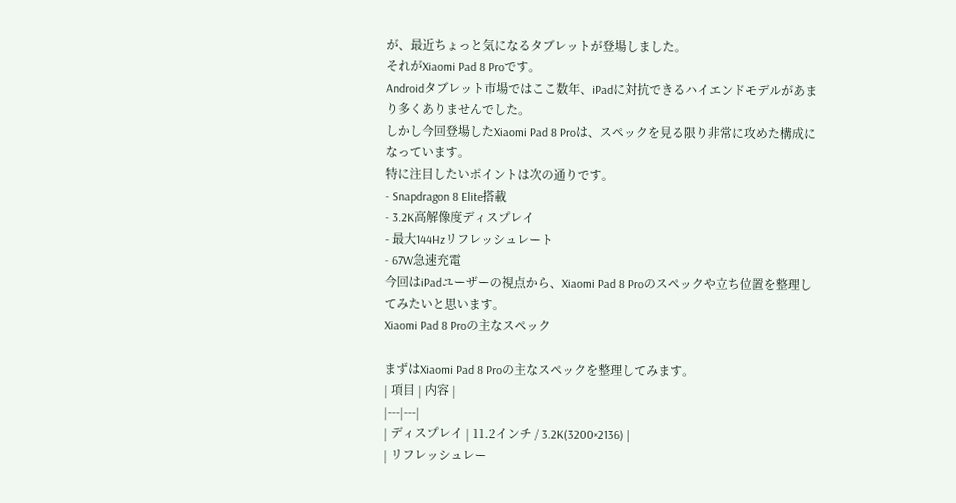が、最近ちょっと気になるタブレットが登場しました。
それがXiaomi Pad 8 Proです。
Androidタブレット市場ではここ数年、iPadに対抗できるハイエンドモデルがあまり多くありませんでした。
しかし今回登場したXiaomi Pad 8 Proは、スペックを見る限り非常に攻めた構成になっています。
特に注目したいポイントは次の通りです。
- Snapdragon 8 Elite搭載
- 3.2K高解像度ディスプレイ
- 最大144Hzリフレッシュレート
- 67W急速充電
今回はiPadユーザーの視点から、Xiaomi Pad 8 Proのスペックや立ち位置を整理してみたいと思います。
Xiaomi Pad 8 Proの主なスペック

まずはXiaomi Pad 8 Proの主なスペックを整理してみます。
| 項目 | 内容 |
|---|---|
| ディスプレイ | 11.2インチ / 3.2K(3200×2136) |
| リフレッシュレー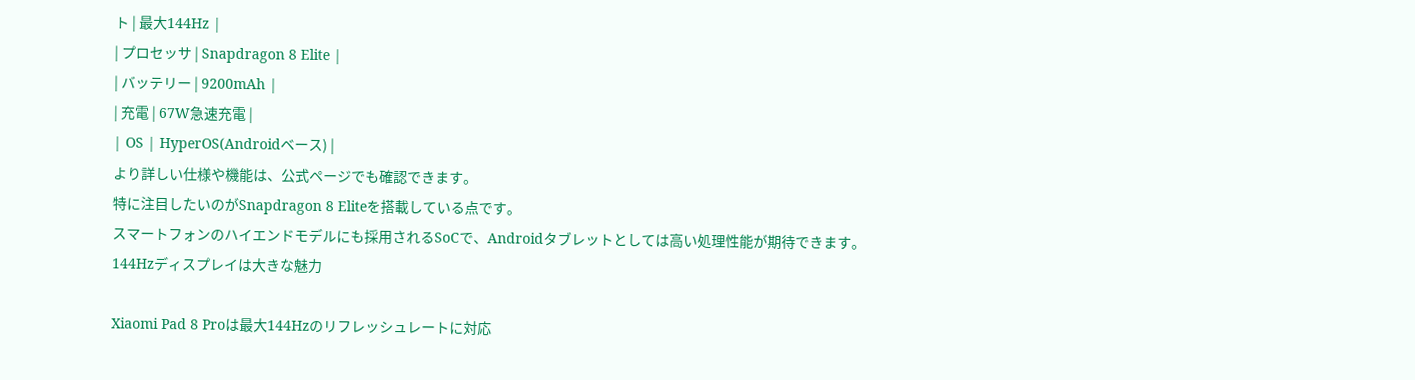ト | 最大144Hz |
| プロセッサ | Snapdragon 8 Elite |
| バッテリー | 9200mAh |
| 充電 | 67W急速充電 |
| OS | HyperOS(Androidベース) |
より詳しい仕様や機能は、公式ページでも確認できます。
特に注目したいのがSnapdragon 8 Eliteを搭載している点です。
スマートフォンのハイエンドモデルにも採用されるSoCで、Androidタブレットとしては高い処理性能が期待できます。
144Hzディスプレイは大きな魅力

Xiaomi Pad 8 Proは最大144Hzのリフレッシュレートに対応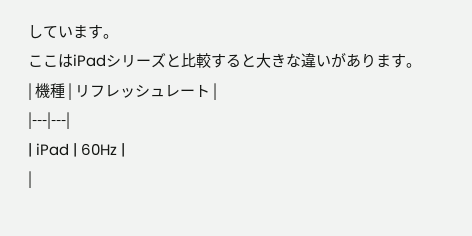しています。
ここはiPadシリーズと比較すると大きな違いがあります。
| 機種 | リフレッシュレート |
|---|---|
| iPad | 60Hz |
|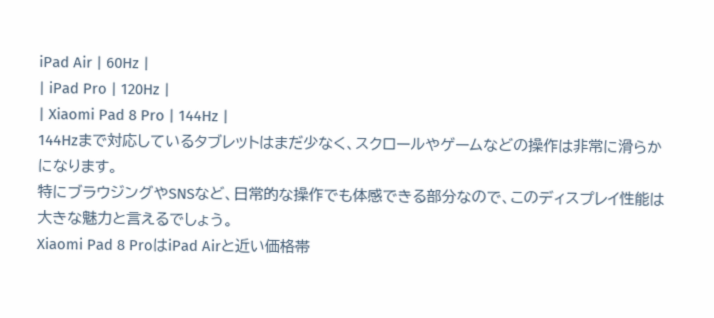iPad Air | 60Hz |
| iPad Pro | 120Hz |
| Xiaomi Pad 8 Pro | 144Hz |
144Hzまで対応しているタブレットはまだ少なく、スクロールやゲームなどの操作は非常に滑らかになります。
特にブラウジングやSNSなど、日常的な操作でも体感できる部分なので、このディスプレイ性能は大きな魅力と言えるでしょう。
Xiaomi Pad 8 ProはiPad Airと近い価格帯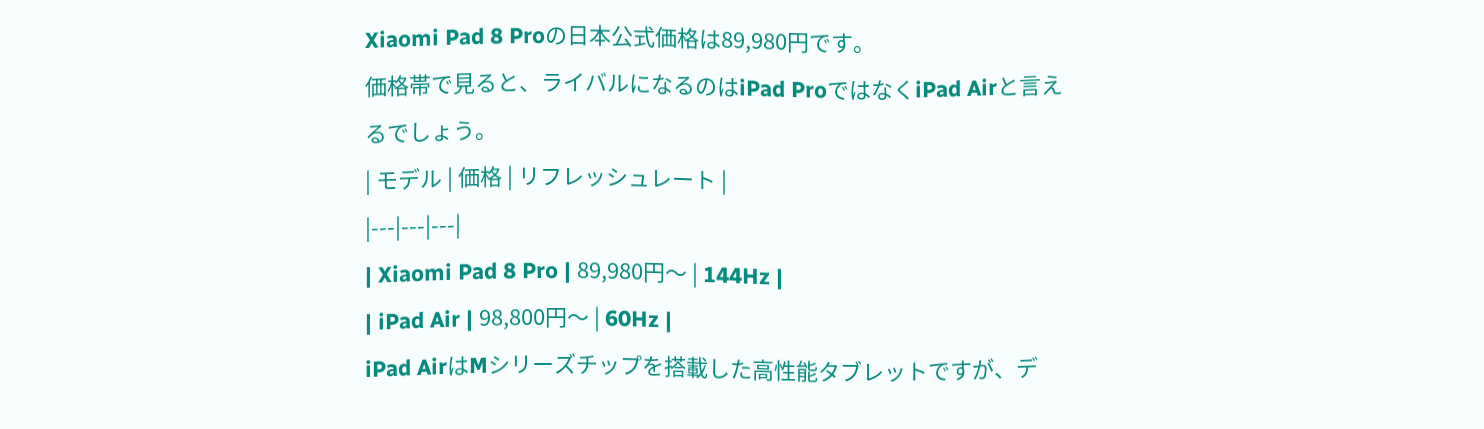Xiaomi Pad 8 Proの日本公式価格は89,980円です。
価格帯で見ると、ライバルになるのはiPad ProではなくiPad Airと言えるでしょう。
| モデル | 価格 | リフレッシュレート |
|---|---|---|
| Xiaomi Pad 8 Pro | 89,980円〜 | 144Hz |
| iPad Air | 98,800円〜 | 60Hz |
iPad AirはMシリーズチップを搭載した高性能タブレットですが、デ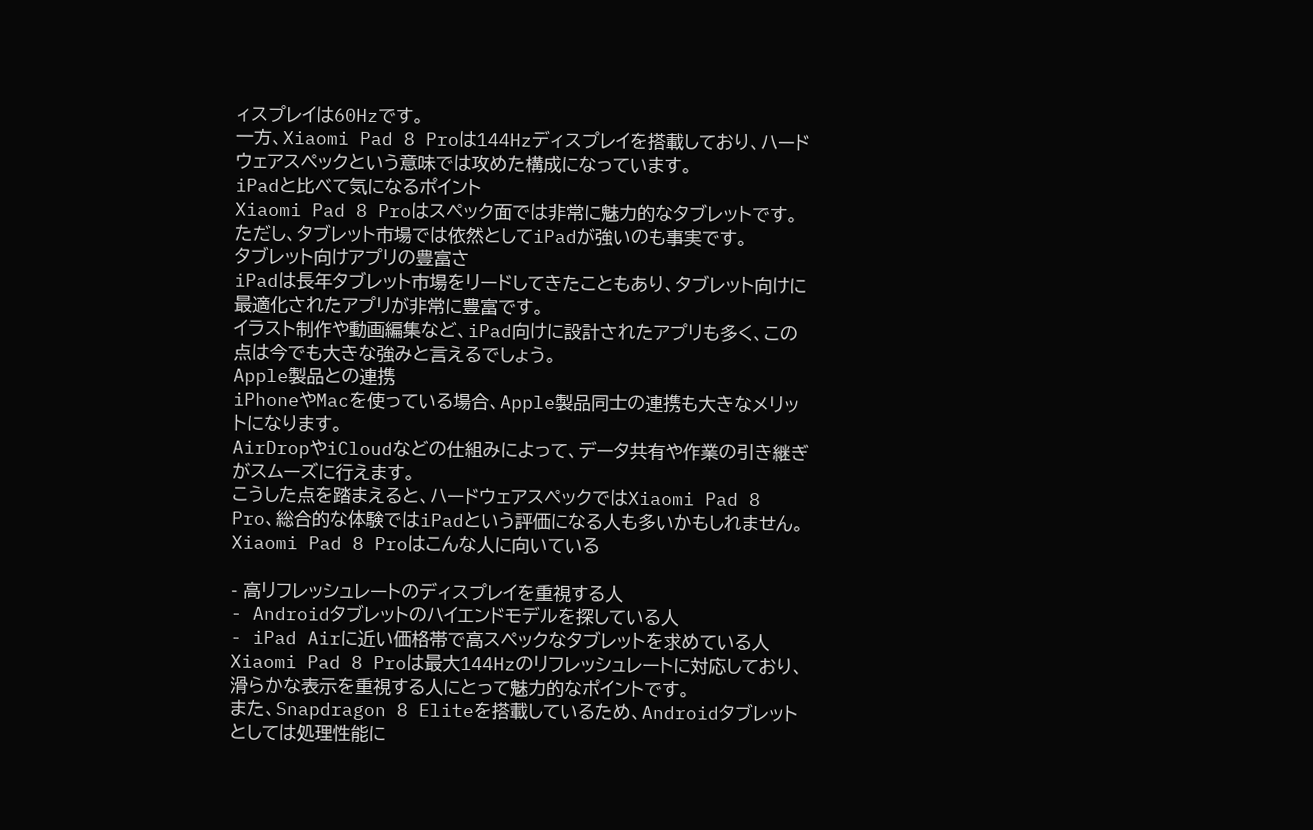ィスプレイは60Hzです。
一方、Xiaomi Pad 8 Proは144Hzディスプレイを搭載しており、ハードウェアスペックという意味では攻めた構成になっています。
iPadと比べて気になるポイント
Xiaomi Pad 8 Proはスペック面では非常に魅力的なタブレットです。
ただし、タブレット市場では依然としてiPadが強いのも事実です。
タブレット向けアプリの豊富さ
iPadは長年タブレット市場をリードしてきたこともあり、タブレット向けに最適化されたアプリが非常に豊富です。
イラスト制作や動画編集など、iPad向けに設計されたアプリも多く、この点は今でも大きな強みと言えるでしょう。
Apple製品との連携
iPhoneやMacを使っている場合、Apple製品同士の連携も大きなメリットになります。
AirDropやiCloudなどの仕組みによって、データ共有や作業の引き継ぎがスムーズに行えます。
こうした点を踏まえると、ハードウェアスペックではXiaomi Pad 8 Pro、総合的な体験ではiPadという評価になる人も多いかもしれません。
Xiaomi Pad 8 Proはこんな人に向いている

- 高リフレッシュレートのディスプレイを重視する人
- Androidタブレットのハイエンドモデルを探している人
- iPad Airに近い価格帯で高スペックなタブレットを求めている人
Xiaomi Pad 8 Proは最大144Hzのリフレッシュレートに対応しており、滑らかな表示を重視する人にとって魅力的なポイントです。
また、Snapdragon 8 Eliteを搭載しているため、Androidタブレットとしては処理性能に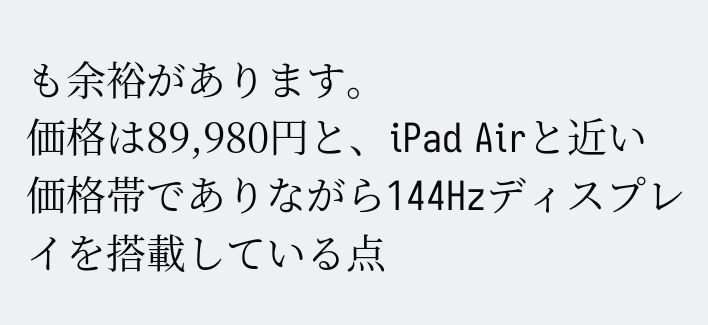も余裕があります。
価格は89,980円と、iPad Airと近い価格帯でありながら144Hzディスプレイを搭載している点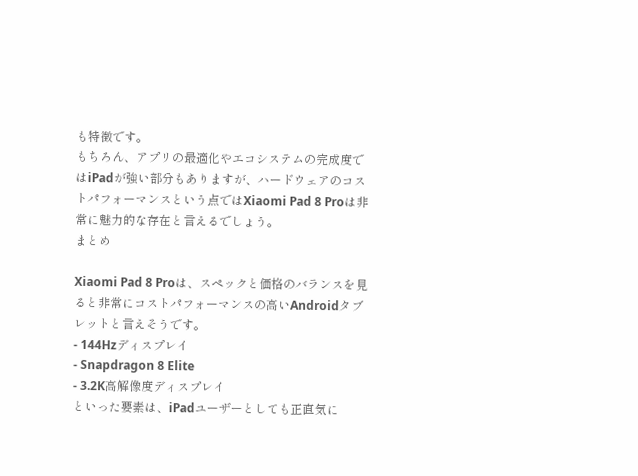も特徴です。
もちろん、アプリの最適化やエコシステムの完成度ではiPadが強い部分もありますが、ハードウェアのコストパフォーマンスという点ではXiaomi Pad 8 Proは非常に魅力的な存在と言えるでしょう。
まとめ

Xiaomi Pad 8 Proは、スペックと価格のバランスを見ると非常にコストパフォーマンスの高いAndroidタブレットと言えそうです。
- 144Hzディスプレイ
- Snapdragon 8 Elite
- 3.2K高解像度ディスプレイ
といった要素は、iPadユーザーとしても正直気に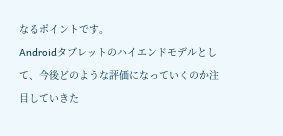なるポイントです。
Androidタブレットのハイエンドモデルとして、今後どのような評価になっていくのか注目していきた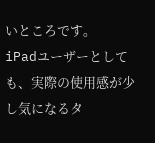いところです。
iPadユーザーとしても、実際の使用感が少し気になるタ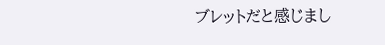ブレットだと感じまし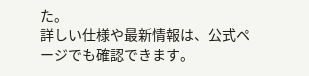た。
詳しい仕様や最新情報は、公式ページでも確認できます。